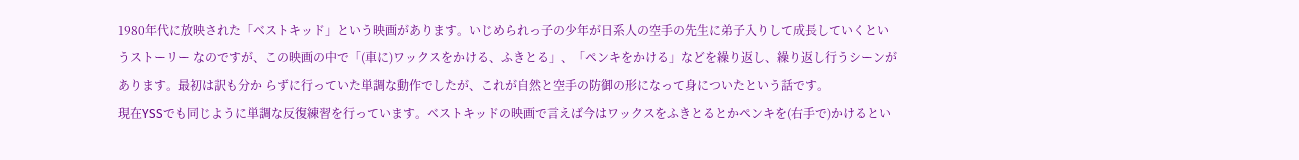1980年代に放映された「ベストキッド」という映画があります。いじめられっ子の少年が日系人の空手の先生に弟子入りして成長していくというストーリー なのですが、この映画の中で「(車に)ワックスをかける、ふきとる」、「ペンキをかける」などを繰り返し、繰り返し行うシーンがあります。最初は訳も分か らずに行っていた単調な動作でしたが、これが自然と空手の防御の形になって身についたという話です。
現在YSSでも同じように単調な反復練習を行っています。ベストキッドの映画で言えば今はワックスをふきとるとかペンキを(右手で)かけるとい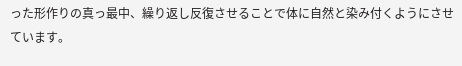った形作りの真っ最中、繰り返し反復させることで体に自然と染み付くようにさせています。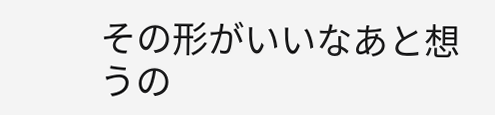その形がいいなあと想うの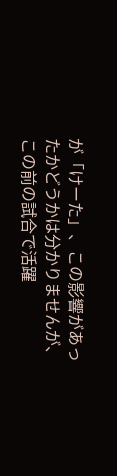が「けーた」、この影響があったかどうかは分かりませんが、この前の試合で活躍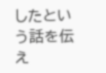したという話を伝え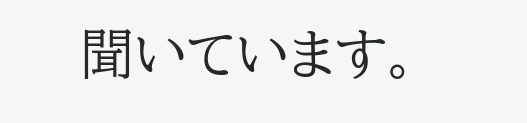聞いています。